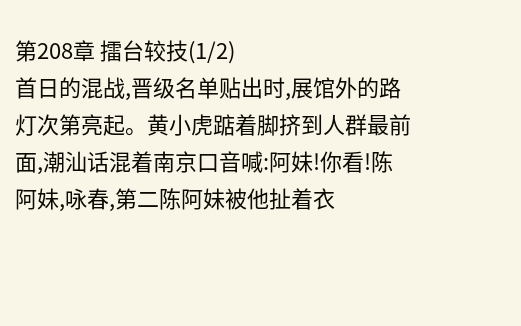第208章 擂台较技(1/2)
首日的混战,晋级名单贴出时,展馆外的路灯次第亮起。黄小虎踮着脚挤到人群最前面,潮汕话混着南京口音喊:阿妹!你看!陈阿妹,咏春,第二陈阿妹被他扯着衣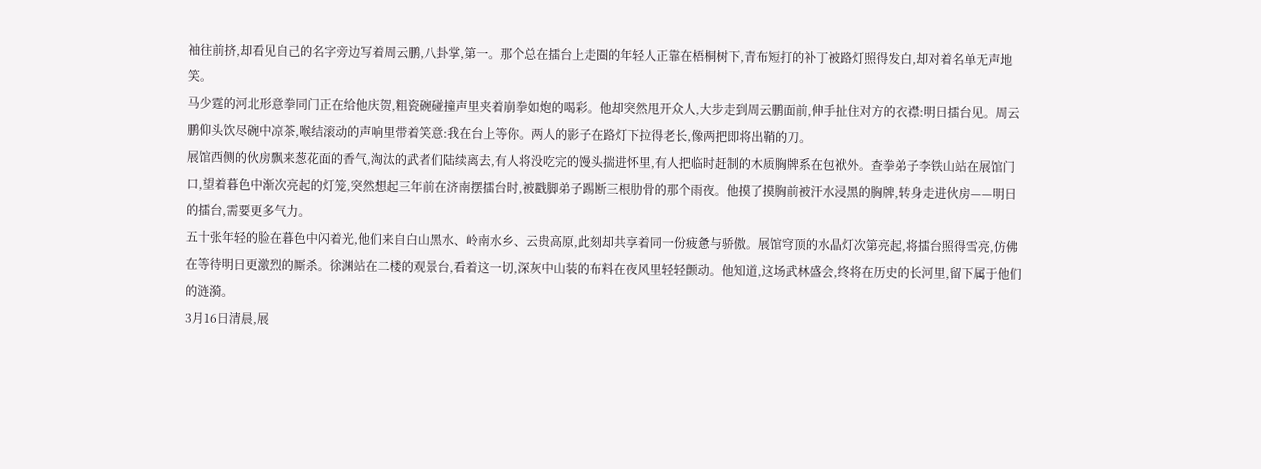袖往前挤,却看见自己的名字旁边写着周云鹏,八卦掌,第一。那个总在擂台上走圈的年轻人正靠在梧桐树下,青布短打的补丁被路灯照得发白,却对着名单无声地笑。
马少霆的河北形意拳同门正在给他庆贺,粗瓷碗碰撞声里夹着崩拳如炮的喝彩。他却突然甩开众人,大步走到周云鹏面前,伸手扯住对方的衣襟:明日擂台见。周云鹏仰头饮尽碗中凉茶,喉结滚动的声响里带着笑意:我在台上等你。两人的影子在路灯下拉得老长,像两把即将出鞘的刀。
展馆西侧的伙房飘来葱花面的香气,淘汰的武者们陆续离去,有人将没吃完的馒头揣进怀里,有人把临时赶制的木质胸牌系在包袱外。查拳弟子李铁山站在展馆门口,望着暮色中渐次亮起的灯笼,突然想起三年前在济南摆擂台时,被戳脚弟子踢断三根肋骨的那个雨夜。他摸了摸胸前被汗水浸黑的胸牌,转身走进伙房——明日的擂台,需要更多气力。
五十张年轻的脸在暮色中闪着光,他们来自白山黑水、岭南水乡、云贵高原,此刻却共享着同一份疲惫与骄傲。展馆穹顶的水晶灯次第亮起,将擂台照得雪亮,仿佛在等待明日更激烈的厮杀。徐渊站在二楼的观景台,看着这一切,深灰中山装的布料在夜风里轻轻颤动。他知道,这场武林盛会,终将在历史的长河里,留下属于他们的涟漪。
3月16日清晨,展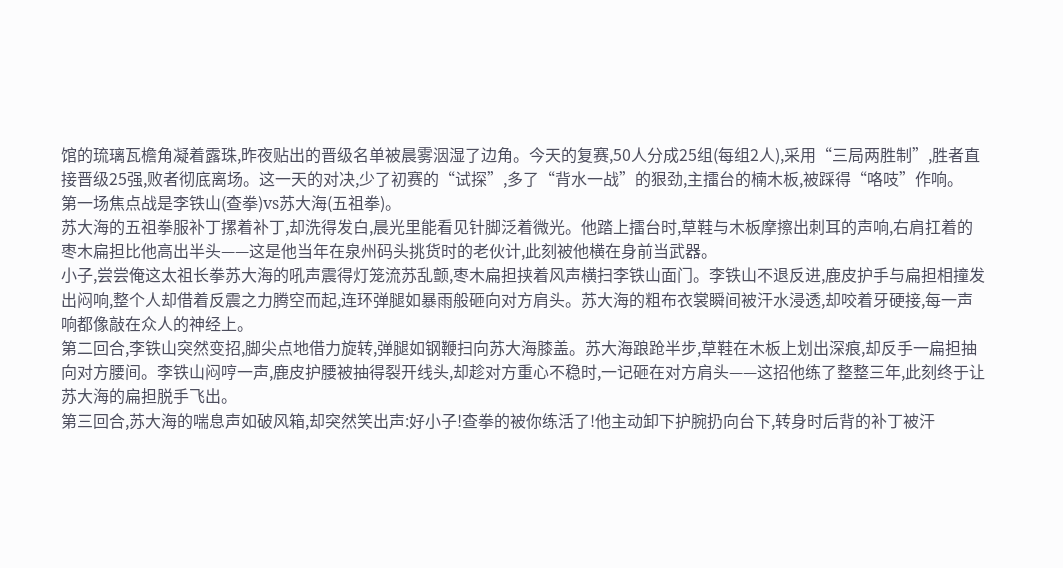馆的琉璃瓦檐角凝着露珠,昨夜贴出的晋级名单被晨雾洇湿了边角。今天的复赛,50人分成25组(每组2人),采用“三局两胜制”,胜者直接晋级25强,败者彻底离场。这一天的对决,少了初赛的“试探”,多了“背水一战”的狠劲,主擂台的楠木板,被踩得“咯吱”作响。
第一场焦点战是李铁山(查拳)vs苏大海(五祖拳)。
苏大海的五祖拳服补丁摞着补丁,却洗得发白,晨光里能看见针脚泛着微光。他踏上擂台时,草鞋与木板摩擦出刺耳的声响,右肩扛着的枣木扁担比他高出半头——这是他当年在泉州码头挑货时的老伙计,此刻被他横在身前当武器。
小子,尝尝俺这太祖长拳苏大海的吼声震得灯笼流苏乱颤,枣木扁担挟着风声横扫李铁山面门。李铁山不退反进,鹿皮护手与扁担相撞发出闷响,整个人却借着反震之力腾空而起,连环弹腿如暴雨般砸向对方肩头。苏大海的粗布衣裳瞬间被汗水浸透,却咬着牙硬接,每一声响都像敲在众人的神经上。
第二回合,李铁山突然变招,脚尖点地借力旋转,弹腿如钢鞭扫向苏大海膝盖。苏大海踉跄半步,草鞋在木板上划出深痕,却反手一扁担抽向对方腰间。李铁山闷哼一声,鹿皮护腰被抽得裂开线头,却趁对方重心不稳时,一记砸在对方肩头——这招他练了整整三年,此刻终于让苏大海的扁担脱手飞出。
第三回合,苏大海的喘息声如破风箱,却突然笑出声:好小子!查拳的被你练活了!他主动卸下护腕扔向台下,转身时后背的补丁被汗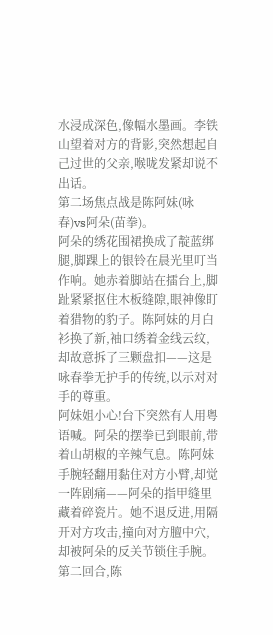水浸成深色,像幅水墨画。李铁山望着对方的背影,突然想起自己过世的父亲,喉咙发紧却说不出话。
第二场焦点战是陈阿妹(咏春)vs阿朵(苗拳)。
阿朵的绣花围裙换成了靛蓝绑腿,脚踝上的银铃在晨光里叮当作响。她赤着脚站在擂台上,脚趾紧紧抠住木板缝隙,眼神像盯着猎物的豹子。陈阿妹的月白衫换了新,袖口绣着金线云纹,却故意拆了三颗盘扣——这是咏春拳无护手的传统,以示对对手的尊重。
阿妹姐小心!台下突然有人用粤语喊。阿朵的摆拳已到眼前,带着山胡椒的辛辣气息。陈阿妹手腕轻翻用黏住对方小臂,却觉一阵剧痛——阿朵的指甲缝里藏着碎瓷片。她不退反进,用隔开对方攻击,撞向对方膻中穴,却被阿朵的反关节锁住手腕。
第二回合,陈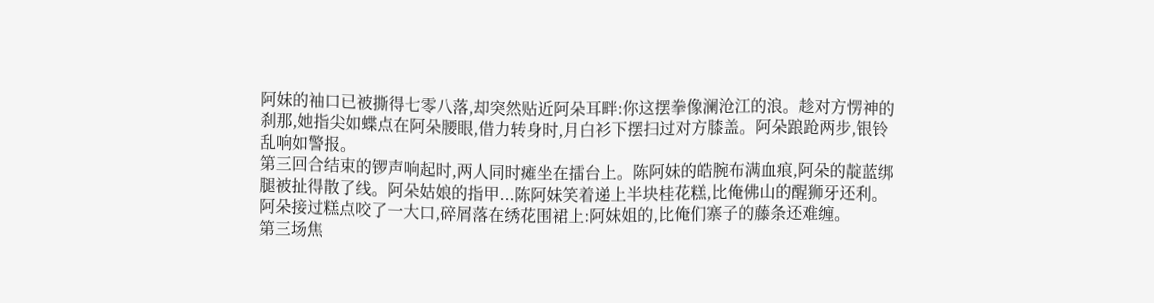阿妹的袖口已被撕得七零八落,却突然贴近阿朵耳畔:你这摆拳像澜沧江的浪。趁对方愣神的刹那,她指尖如蝶点在阿朵腰眼,借力转身时,月白衫下摆扫过对方膝盖。阿朵踉跄两步,银铃乱响如警报。
第三回合结束的锣声响起时,两人同时瘫坐在擂台上。陈阿妹的皓腕布满血痕,阿朵的靛蓝绑腿被扯得散了线。阿朵姑娘的指甲...陈阿妹笑着递上半块桂花糕,比俺佛山的醒狮牙还利。阿朵接过糕点咬了一大口,碎屑落在绣花围裙上:阿妹姐的,比俺们寨子的藤条还难缠。
第三场焦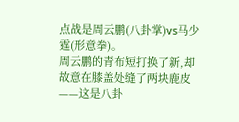点战是周云鹏(八卦掌)vs马少霆(形意拳)。
周云鹏的青布短打换了新,却故意在膝盖处缝了两块鹿皮——这是八卦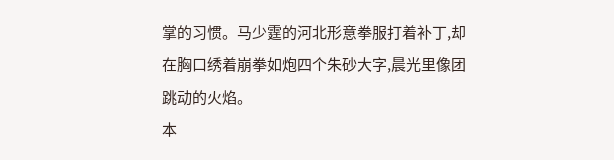掌的习惯。马少霆的河北形意拳服打着补丁,却在胸口绣着崩拳如炮四个朱砂大字,晨光里像团跳动的火焰。
本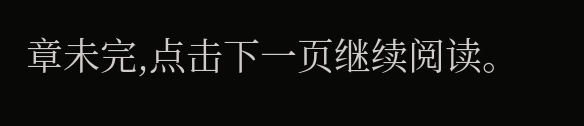章未完,点击下一页继续阅读。